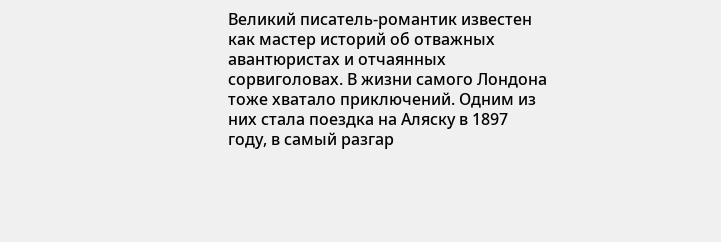Великий писатель-романтик известен как мастер историй об отважных авантюристах и отчаянных сорвиголовах. В жизни самого Лондона тоже хватало приключений. Одним из них стала поездка на Аляску в 1897 году, в самый разгар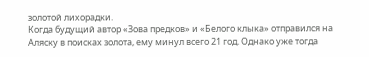золотой лихорадки.
Когда будущий автор «Зова предков» и «Белого клыка» отправился на Аляску в поисках золота, ему минул всего 21 год. Однако уже тогда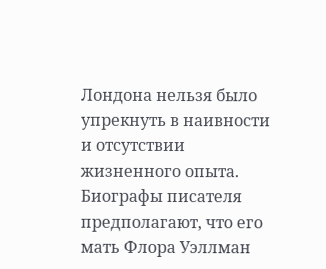Лондона нельзя было упрекнуть в наивности и отсутствии жизненного опыта.
Биографы писателя предполагают, что его мать Флора Уэллман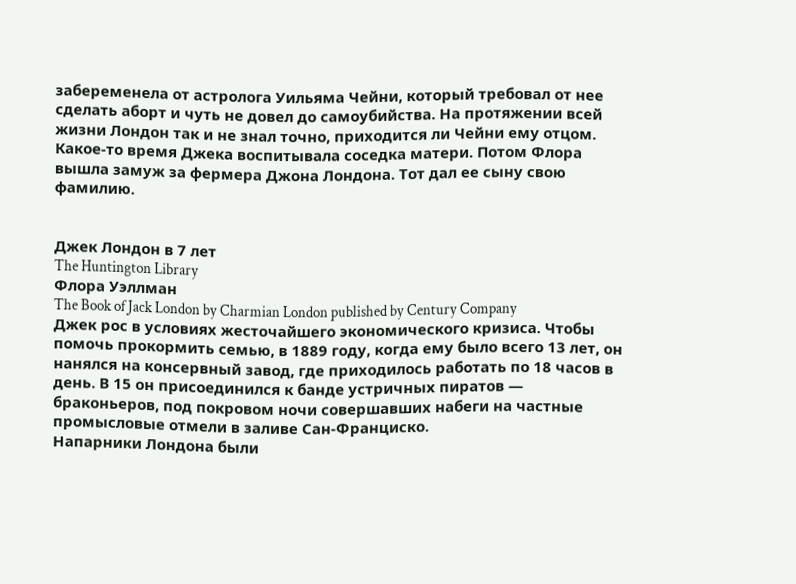забеременела от астролога Уильяма Чейни, который требовал от нее сделать аборт и чуть не довел до самоубийства. На протяжении всей жизни Лондон так и не знал точно, приходится ли Чейни ему отцом. Какое-то время Джека воспитывала соседка матери. Потом Флора вышла замуж за фермера Джона Лондона. Тот дал ее сыну свою фамилию.


Джек Лондон в 7 лет
The Huntington Library
Флора Уэллман
The Book of Jack London by Charmian London published by Century Company
Джек рос в условиях жесточайшего экономического кризиса. Чтобы помочь прокормить семью, в 1889 году, когда ему было всего 13 лет, он нанялся на консервный завод, где приходилось работать по 18 часов в день. В 15 он присоединился к банде устричных пиратов — браконьеров, под покровом ночи совершавших набеги на частные промысловые отмели в заливе Сан-Франциско.
Напарники Лондона были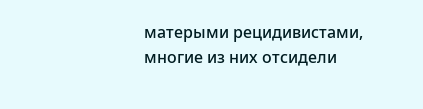матерыми рецидивистами, многие из них отсидели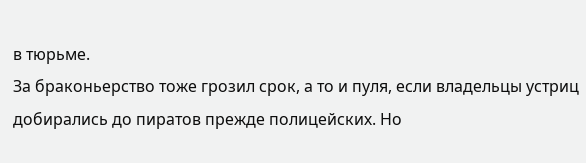в тюрьме.
За браконьерство тоже грозил срок, а то и пуля, если владельцы устриц добирались до пиратов прежде полицейских. Но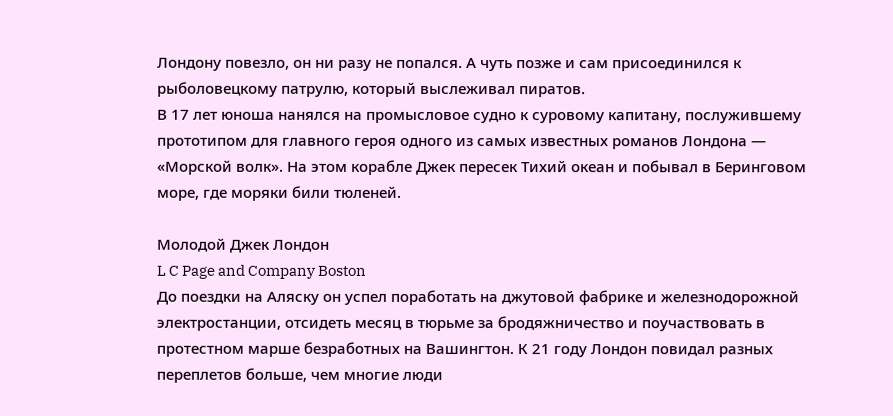Лондону повезло, он ни разу не попался. А чуть позже и сам присоединился к рыболовецкому патрулю, который выслеживал пиратов.
В 17 лет юноша нанялся на промысловое судно к суровому капитану, послужившему прототипом для главного героя одного из самых известных романов Лондона — «Морской волк». На этом корабле Джек пересек Тихий океан и побывал в Беринговом море, где моряки били тюленей.

Молодой Джек Лондон
L C Page and Company Boston
До поездки на Аляску он успел поработать на джутовой фабрике и железнодорожной электростанции, отсидеть месяц в тюрьме за бродяжничество и поучаствовать в протестном марше безработных на Вашингтон. К 21 году Лондон повидал разных переплетов больше, чем многие люди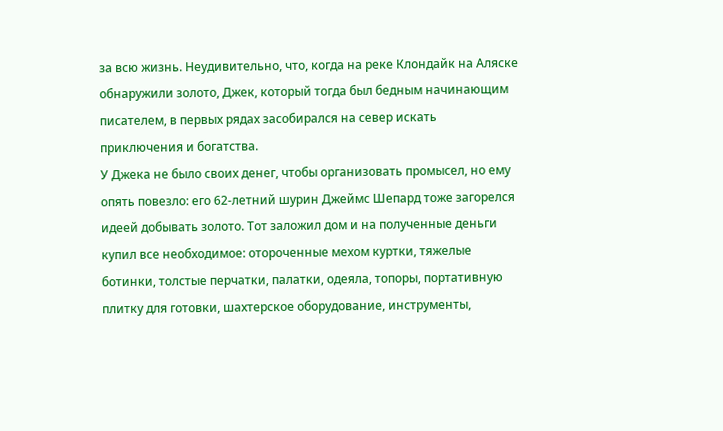за всю жизнь. Неудивительно, что, когда на реке Клондайк на Аляске обнаружили золото, Джек, который тогда был бедным начинающим писателем, в первых рядах засобирался на север искать приключения и богатства.
У Джека не было своих денег, чтобы организовать промысел, но ему опять повезло: его 62-летний шурин Джеймс Шепард тоже загорелся идеей добывать золото. Тот заложил дом и на полученные деньги купил все необходимое: отороченные мехом куртки, тяжелые ботинки, толстые перчатки, палатки, одеяла, топоры, портативную плитку для готовки, шахтерское оборудование, инструменты,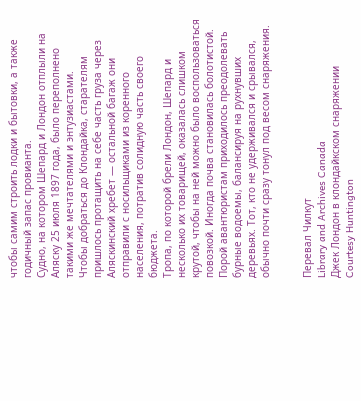чтобы самим строить лодки и бытовки, а также годичный запас провианта.
Судно, на котором Шепард и Лондон отплыли на Аляску 25 июля 1897 года, было переполнено такими же мечтателями и энтузиастами.
Чтобы добраться до Клондайка, старателям пришлось протащить на себе часть груза через Аляскинский хребет — остальной багаж они отправили с носильщиками из коренного населения, потратив солидную часть своего бюджета.
Тропа, по которой брели Лондон, Шепард и несколько их товарищей, оказалась слишком крутой, чтобы на ней можно было воспользоваться повозкой. Иногда почва становилась болотистой. Порой авантюристам приходилось преодолевать бурные водоемы, балансируя на рухнувших деревьях. Тот, кто не удерживался и срывался, обычно почти сразу тонул под весом снаряжения.


Перевал Чилкут
Library and Archives Canada
Джек Лондон в клондайкском снаряжении
Courtesy Huntington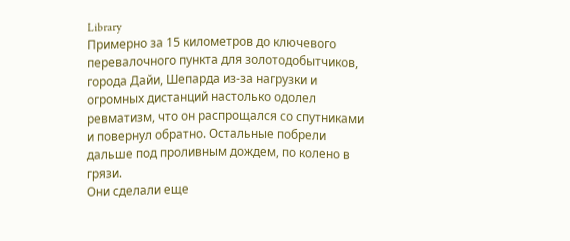Library
Примерно за 15 километров до ключевого перевалочного пункта для золотодобытчиков, города Дайи, Шепарда из-за нагрузки и огромных дистанций настолько одолел ревматизм, что он распрощался со спутниками и повернул обратно. Остальные побрели дальше под проливным дождем, по колено в грязи.
Они сделали еще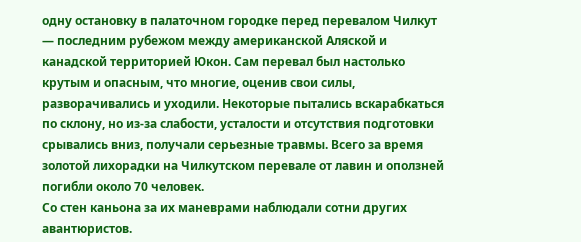одну остановку в палаточном городке перед перевалом Чилкут — последним рубежом между американской Аляской и канадской территорией Юкон. Сам перевал был настолько крутым и опасным, что многие, оценив свои силы, разворачивались и уходили. Некоторые пытались вскарабкаться по склону, но из-за слабости, усталости и отсутствия подготовки срывались вниз, получали серьезные травмы. Всего за время золотой лихорадки на Чилкутском перевале от лавин и оползней погибли около 70 человек.
Со стен каньона за их маневрами наблюдали сотни других авантюристов.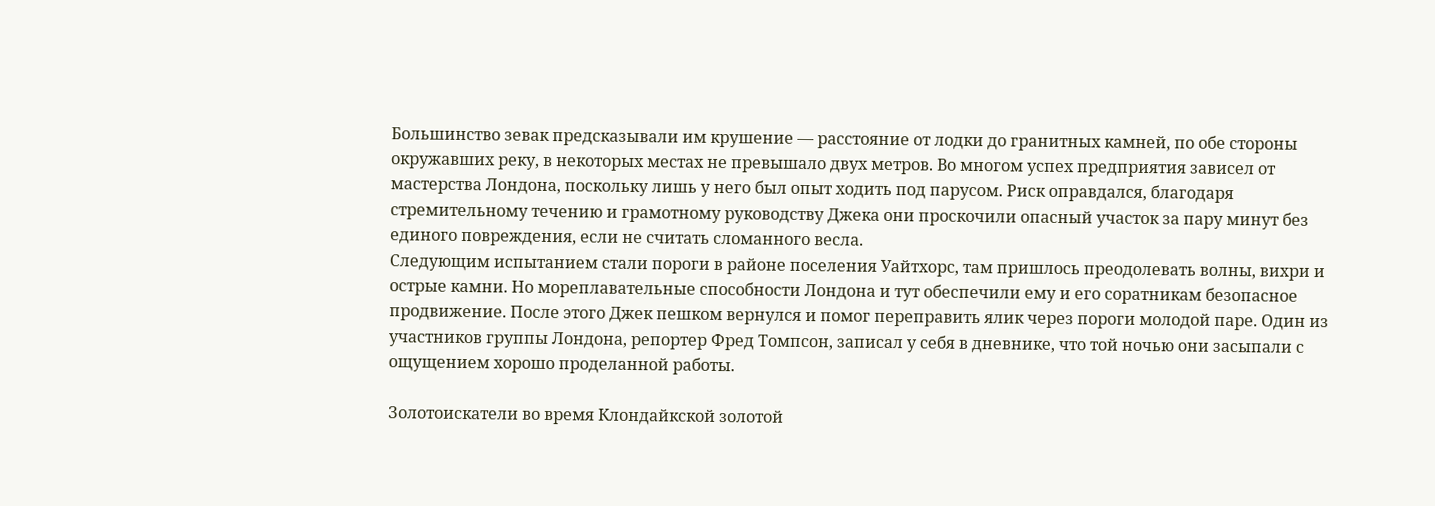Большинство зевак предсказывали им крушение — расстояние от лодки до гранитных камней, по обе стороны окружавших реку, в некоторых местах не превышало двух метров. Во многом успех предприятия зависел от мастерства Лондона, поскольку лишь у него был опыт ходить под парусом. Риск оправдался, благодаря стремительному течению и грамотному руководству Джека они проскочили опасный участок за пару минут без единого повреждения, если не считать сломанного весла.
Следующим испытанием стали пороги в районе поселения Уайтхорс, там пришлось преодолевать волны, вихри и острые камни. Но мореплавательные способности Лондона и тут обеспечили ему и его соратникам безопасное продвижение. После этого Джек пешком вернулся и помог переправить ялик через пороги молодой паре. Один из участников группы Лондона, репортер Фред Томпсон, записал у себя в дневнике, что той ночью они засыпали с ощущением хорошо проделанной работы.

Золотоискатели во время Клондайкской золотой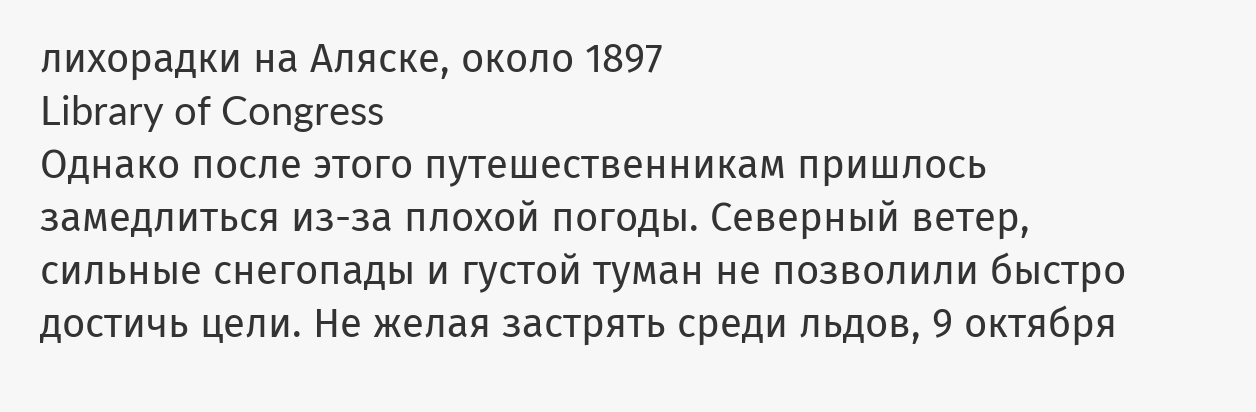лихорадки на Аляске, около 1897
Library of Congress
Однако после этого путешественникам пришлось замедлиться из-за плохой погоды. Северный ветер, сильные снегопады и густой туман не позволили быстро достичь цели. Не желая застрять среди льдов, 9 октября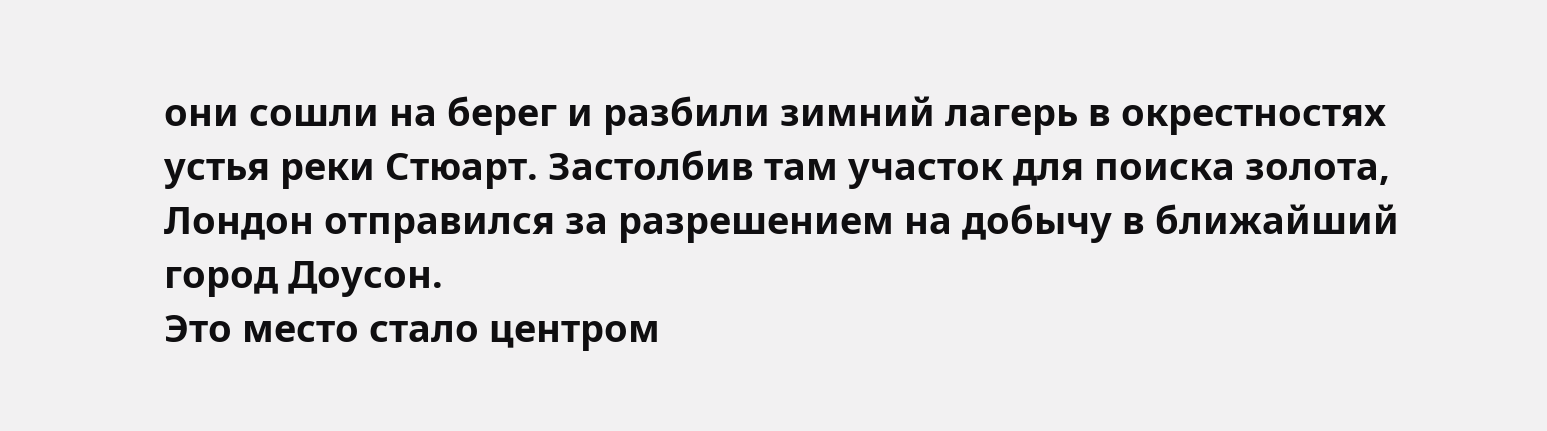они сошли на берег и разбили зимний лагерь в окрестностях устья реки Стюарт. Застолбив там участок для поиска золота, Лондон отправился за разрешением на добычу в ближайший город Доусон.
Это место стало центром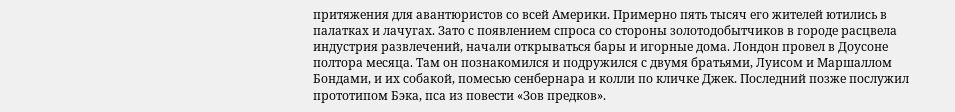притяжения для авантюристов со всей Америки. Примерно пять тысяч его жителей ютились в палатках и лачугах. Зато с появлением спроса со стороны золотодобытчиков в городе расцвела индустрия развлечений, начали открываться бары и игорные дома. Лондон провел в Доусоне полтора месяца. Там он познакомился и подружился с двумя братьями, Луисом и Маршаллом Бондами, и их собакой, помесью сенбернара и колли по кличке Джек. Последний позже послужил прототипом Бэка, пса из повести «Зов предков».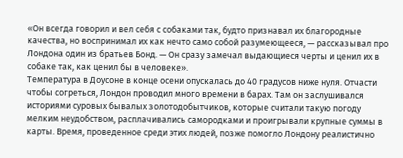«Он всегда говорил и вел себя с собаками так, будто признавал их благородные качества, но воспринимал их как нечто само собой разумеющееся, — рассказывал про Лондона один из братьев Бонд. — Он сразу замечал выдающиеся черты и ценил их в собаке так, как ценил бы в человеке».
Температура в Доусоне в конце осени опускалась до 40 градусов ниже нуля. Отчасти чтобы согреться, Лондон проводил много времени в барах. Там он заслушивался историями суровых бывалых золотодобытчиков, которые считали такую погоду мелким неудобством, расплачивались самородками и проигрывали крупные суммы в карты. Время, проведенное среди этих людей, позже помогло Лондону реалистично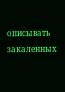описывать закаленных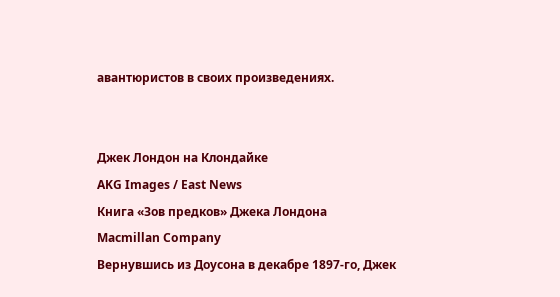авантюристов в своих произведениях.


Джек Лондон на Клондайке
AKG Images / East News
Книга «Зов предков» Джека Лондона
Macmillan Company
Вернувшись из Доусона в декабре 1897-го, Джек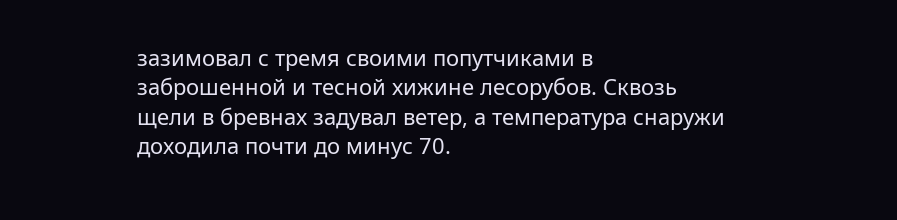зазимовал с тремя своими попутчиками в заброшенной и тесной хижине лесорубов. Сквозь щели в бревнах задувал ветер, а температура снаружи доходила почти до минус 70.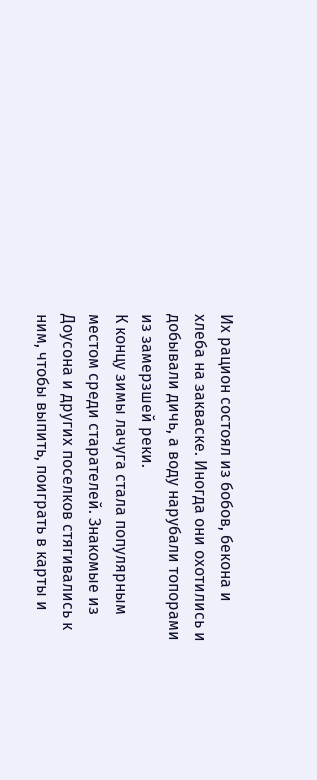Их рацион состоял из бобов, бекона и хлеба на закваске. Иногда они охотились и добывали дичь, а воду нарубали топорами из замерзшей реки.
К концу зимы лачуга стала популярным местом среди старателей. Знакомые из Доусона и других поселков стягивались к ним, чтобы выпить, поиграть в карты и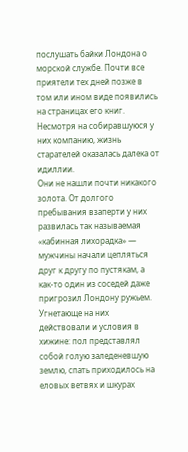послушать байки Лондона о морской службе. Почти все приятели тех дней позже в том или ином виде появились на страницах его книг.
Несмотря на собиравшуюся у них компанию, жизнь старателей оказалась далека от идиллии.
Они не нашли почти никакого золота. От долгого пребывания взаперти у них развилась так называемая «кабинная лихорадка» — мужчины начали цепляться друг к другу по пустякам, а как-то один из соседей даже пригрозил Лондону ружьем.
Угнетающе на них действовали и условия в хижине: пол представлял собой голую заледеневшую землю, спать приходилось на еловых ветвях и шкурах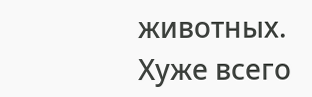животных. Хуже всего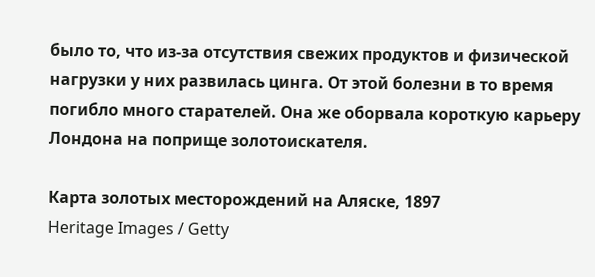было то, что из-за отсутствия свежих продуктов и физической нагрузки у них развилась цинга. От этой болезни в то время погибло много старателей. Она же оборвала короткую карьеру Лондона на поприще золотоискателя.

Карта золотых месторождений на Аляске, 1897
Heritage Images / Getty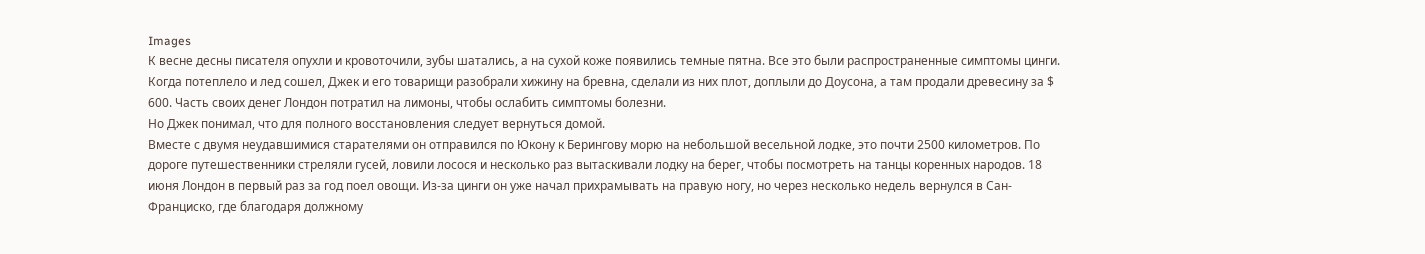Images
К весне десны писателя опухли и кровоточили, зубы шатались, а на сухой коже появились темные пятна. Все это были распространенные симптомы цинги. Когда потеплело и лед сошел, Джек и его товарищи разобрали хижину на бревна, сделали из них плот, доплыли до Доусона, а там продали древесину за $ 600. Часть своих денег Лондон потратил на лимоны, чтобы ослабить симптомы болезни.
Но Джек понимал, что для полного восстановления следует вернуться домой.
Вместе с двумя неудавшимися старателями он отправился по Юкону к Берингову морю на небольшой весельной лодке, это почти 2500 километров. По дороге путешественники стреляли гусей, ловили лосося и несколько раз вытаскивали лодку на берег, чтобы посмотреть на танцы коренных народов. 18 июня Лондон в первый раз за год поел овощи. Из-за цинги он уже начал прихрамывать на правую ногу, но через несколько недель вернулся в Сан-Франциско, где благодаря должному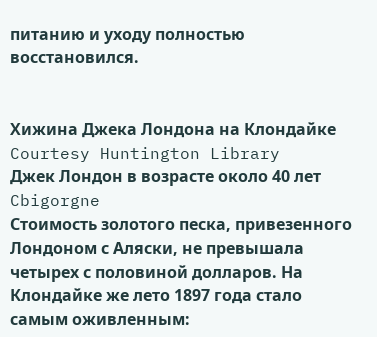питанию и уходу полностью восстановился.


Хижина Джека Лондона на Клондайке
Courtesy Huntington Library
Джек Лондон в возрасте около 40 лет
Cbigorgne
Стоимость золотого песка, привезенного Лондоном с Аляски, не превышала четырех с половиной долларов. На Клондайке же лето 1897 года стало самым оживленным: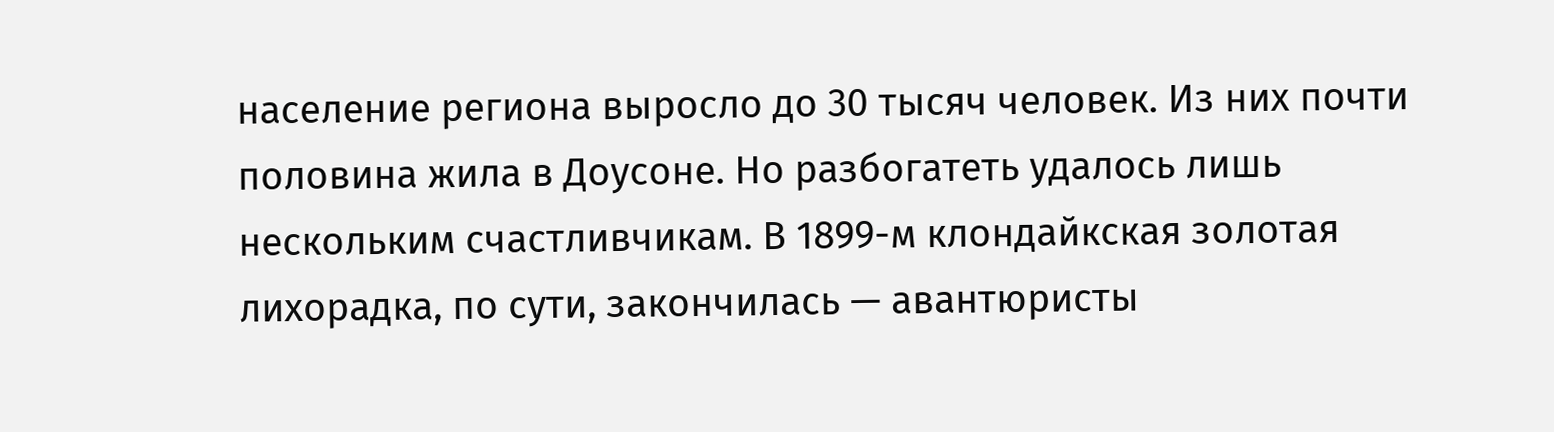население региона выросло до 30 тысяч человек. Из них почти половина жила в Доусоне. Но разбогатеть удалось лишь нескольким счастливчикам. В 1899-м клондайкская золотая лихорадка, по сути, закончилась — авантюристы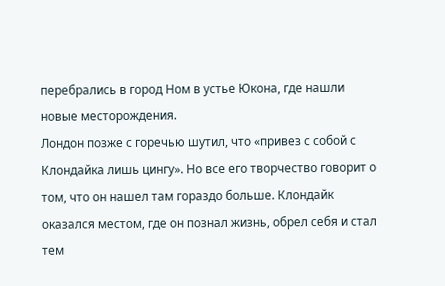перебрались в город Ном в устье Юкона, где нашли новые месторождения.
Лондон позже с горечью шутил, что «привез с собой с Клондайка лишь цингу». Но все его творчество говорит о том, что он нашел там гораздо больше. Клондайк оказался местом, где он познал жизнь, обрел себя и стал тем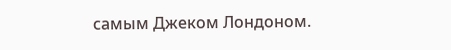самым Джеком Лондоном.